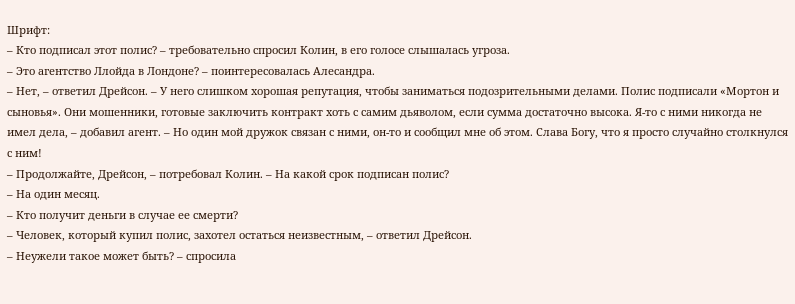Шрифт:
– Кто подписал этот полис? – требовательно спросил Колин, в его голосе слышалась угроза.
– Это агентство Ллойда в Лондоне? – поинтересовалась Алесандра.
– Нет, – ответил Дрейсон. – У него слишком хорошая репутация, чтобы заниматься подозрительными делами. Полис подписали «Мортон и сыновья». Они мошенники, готовые заключить контракт хоть с самим дьяволом, если сумма достаточно высока. Я-то с ними никогда не имел дела, – добавил агент. – Но один мой дружок связан с ними, он-то и сообщил мне об этом. Слава Богу, что я просто случайно столкнулся с ним!
– Продолжайте, Дрейсон, – потребовал Колин. – На какой срок подписан полис?
– На один месяц.
– Кто получит деньги в случае ее смерти?
– Человек, который купил полис, захотел остаться неизвестным, – ответил Дрейсон.
– Неужели такое может быть? – спросила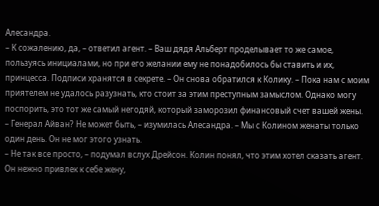Алесандра.
– К сожалению, да, – ответил агент. – Ваш дядя Альберт проделывает то же самое, пользуясь инициалами, но при его желании ему не понадобилось бы ставить и их, принцесса. Подписи хранятся в секрете. – Он снова обратился к Колику. – Пока нам с моим приятелем не удалось разузнать, кто стоит за этим преступным замыслом. Однако могу поспорить, это тот же самый негодяй, который заморозил финансовый счет вашей жены.
– Генерал Айван? Не может быть, – изумилась Алесандра. – Мы с Колином женаты только один день. Он не мог этого узнать.
– Не так все просто, – подумал вслух Дрейсон. Колин понял, что этим хотел сказать агент. Он нежно привлек к себе жену,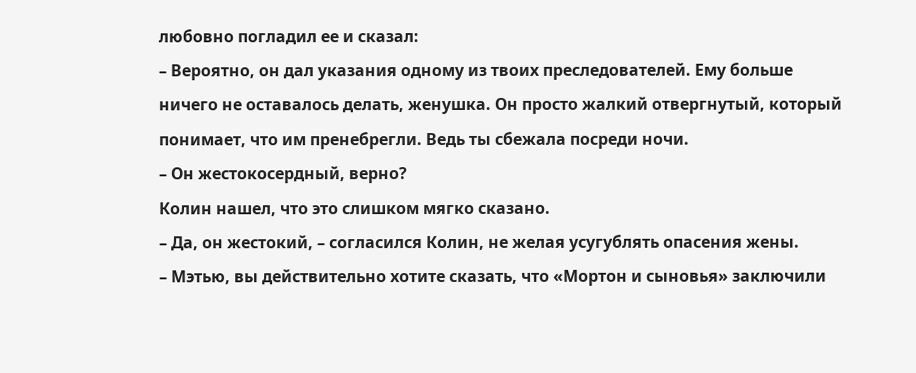любовно погладил ее и сказал:
– Вероятно, он дал указания одному из твоих преследователей. Ему больше ничего не оставалось делать, женушка. Он просто жалкий отвергнутый, который понимает, что им пренебрегли. Ведь ты сбежала посреди ночи.
– Он жестокосердный, верно?
Колин нашел, что это слишком мягко сказано.
– Да, он жестокий, – согласился Колин, не желая усугублять опасения жены.
– Мэтью, вы действительно хотите сказать, что «Мортон и сыновья» заключили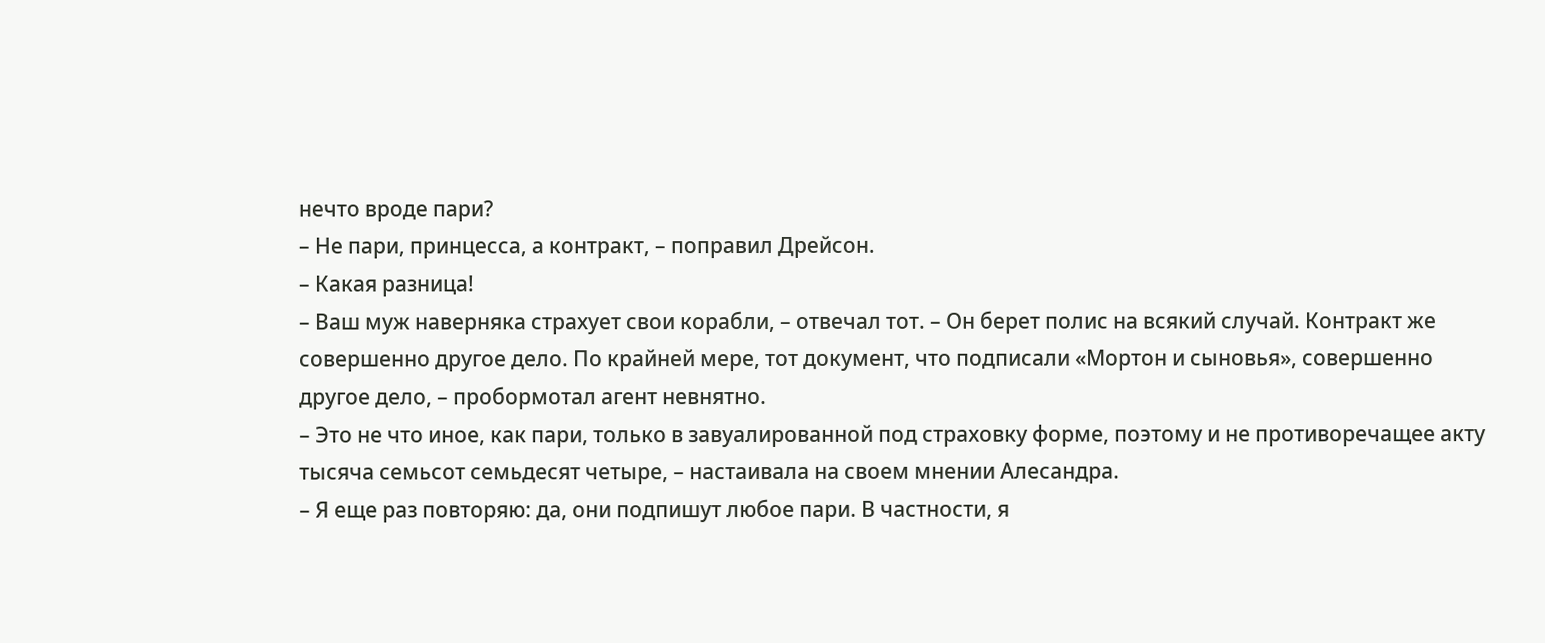нечто вроде пари?
– Не пари, принцесса, а контракт, – поправил Дрейсон.
– Какая разница!
– Ваш муж наверняка страхует свои корабли, – отвечал тот. – Он берет полис на всякий случай. Контракт же совершенно другое дело. По крайней мере, тот документ, что подписали «Мортон и сыновья», совершенно другое дело, – пробормотал агент невнятно.
– Это не что иное, как пари, только в завуалированной под страховку форме, поэтому и не противоречащее акту тысяча семьсот семьдесят четыре, – настаивала на своем мнении Алесандра.
– Я еще раз повторяю: да, они подпишут любое пари. В частности, я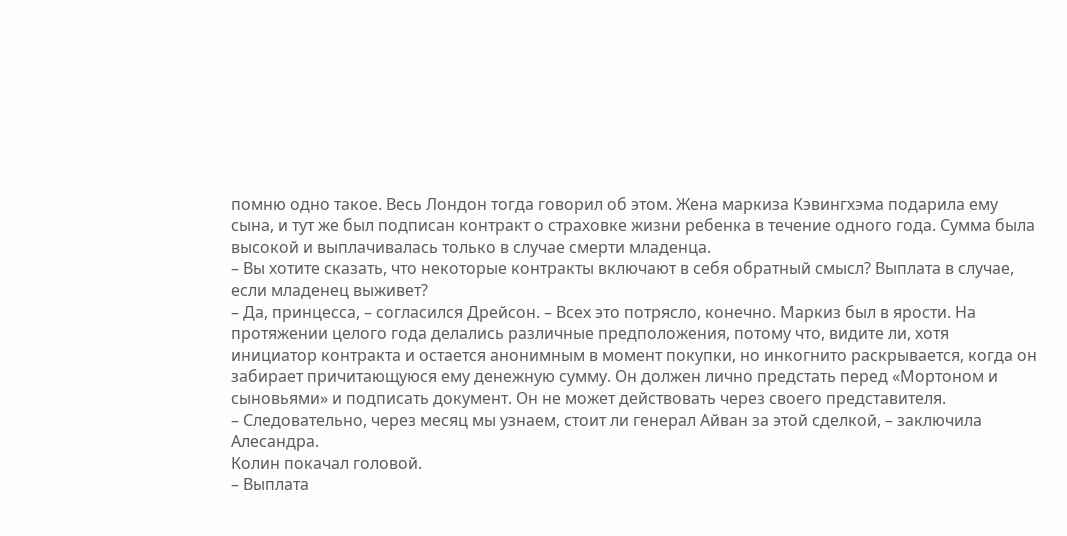помню одно такое. Весь Лондон тогда говорил об этом. Жена маркиза Кэвингхэма подарила ему сына, и тут же был подписан контракт о страховке жизни ребенка в течение одного года. Сумма была высокой и выплачивалась только в случае смерти младенца.
– Вы хотите сказать, что некоторые контракты включают в себя обратный смысл? Выплата в случае, если младенец выживет?
– Да, принцесса, – согласился Дрейсон. – Всех это потрясло, конечно. Маркиз был в ярости. На протяжении целого года делались различные предположения, потому что, видите ли, хотя инициатор контракта и остается анонимным в момент покупки, но инкогнито раскрывается, когда он забирает причитающуюся ему денежную сумму. Он должен лично предстать перед «Мортоном и сыновьями» и подписать документ. Он не может действовать через своего представителя.
– Следовательно, через месяц мы узнаем, стоит ли генерал Айван за этой сделкой, – заключила Алесандра.
Колин покачал головой.
– Выплата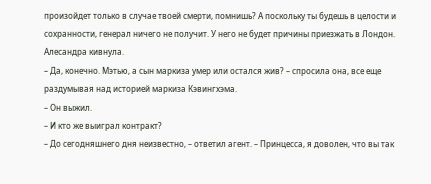произойдет только в случае твоей смерти, помнишь? А поскольку ты будешь в целости и сохранности, генерал ничего не получит. У него не будет причины приезжать в Лондон. Алесандра кивнула.
– Да, конечно. Мэтью, а сын маркиза умер или остался жив? – спросила она, все еще раздумывая над историей маркиза Кэвингхэма.
– Он выжил.
– И кто же выиграл контракт?
– До сегодняшнего дня неизвестно, – ответил агент. – Принцесса, я доволен, что вы так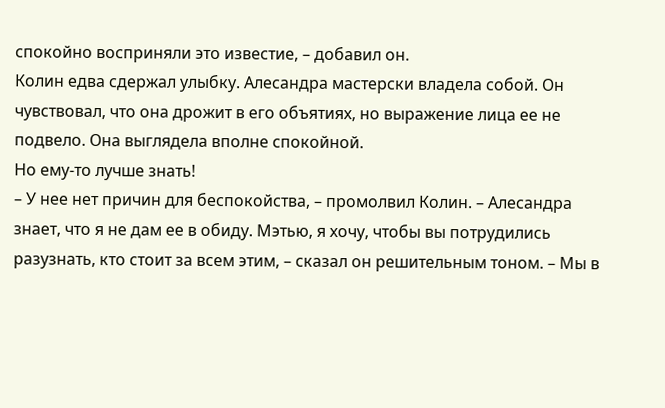спокойно восприняли это известие, – добавил он.
Колин едва сдержал улыбку. Алесандра мастерски владела собой. Он чувствовал, что она дрожит в его объятиях, но выражение лица ее не подвело. Она выглядела вполне спокойной.
Но ему-то лучше знать!
– У нее нет причин для беспокойства, – промолвил Колин. – Алесандра знает, что я не дам ее в обиду. Мэтью, я хочу, чтобы вы потрудились разузнать, кто стоит за всем этим, – сказал он решительным тоном. – Мы в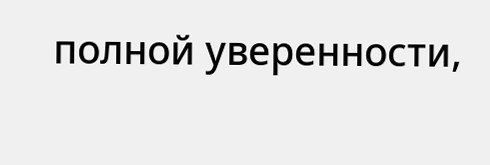полной уверенности,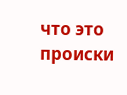что это происки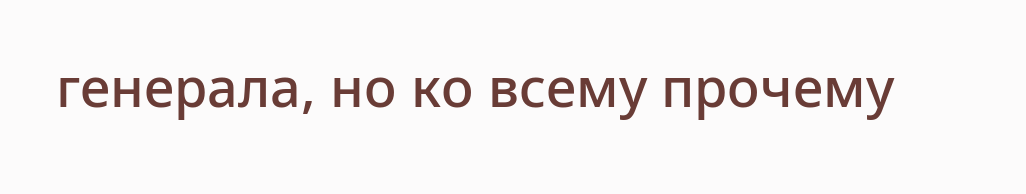генерала, но ко всему прочему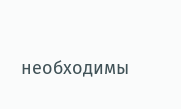необходимы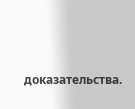доказательства.